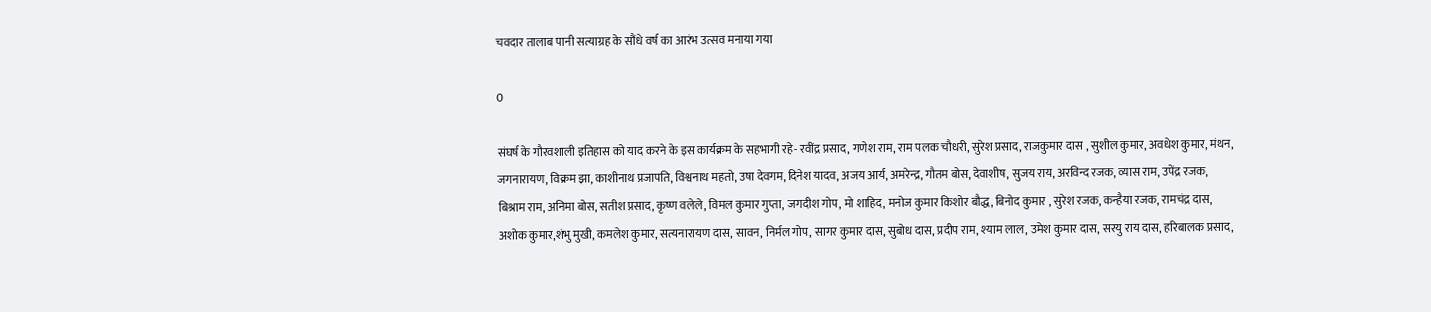चवदार तालाब पानी सत्याग्रह के सौंधे वर्ष का आरंभ उत्सव मनाया गया

0

संघर्ष के गौरवशाली इतिहास को याद करने के इस कार्यक्रम के सहभागी रहे- रवींद्र प्रसाद, गणेश राम, राम पलक चौधरी, सुरेश प्रसाद, राजकुमार दास , सुशील कुमार, अवधेश कुमार, मंथन, जगनारायण, विक्रम झा, काशीनाथ प्रजापति, विश्वनाथ महतो, उषा देवगम, दिनेश यादव, अजय आर्य, अमरेन्द्र, गौतम बोस, देवाशीष, सुजय राय, अरविन्द रजक, व्यास राम, उपेंद्र रजक, बिश्राम राम, अनिमा बोस, सतीश प्रसाद, कृष्ण वलेले, विमल कुमार गुप्ता, जगदीश गोप, मो शाहिद, मनोज कुमार किशोर बौद्ध, बिनोद कुमार , सुरेश रजक, कन्हैया रजक, रामचंद्र दास, अशोक कुमार,शंभु मुखी, कमलेश कुमार, सत्यनारायण दास, सावन, निर्मल गोप, सागर कुमार दास, सुबोध दास, प्रदीप राम, श्याम लाल, उमेश कुमार दास, सरयु राय दास, हरिबालक प्रसाद,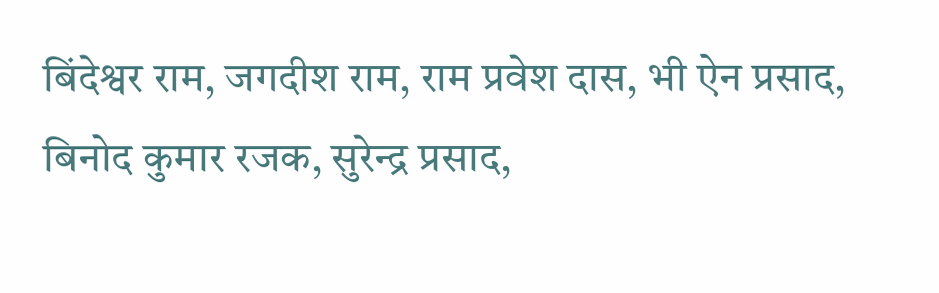बिंदेश्वर राम, जगदीश राम, राम प्रवेश दास, भी ऐन प्रसाद, बिनोद कुमार रजक, सुरेन्द्र प्रसाद,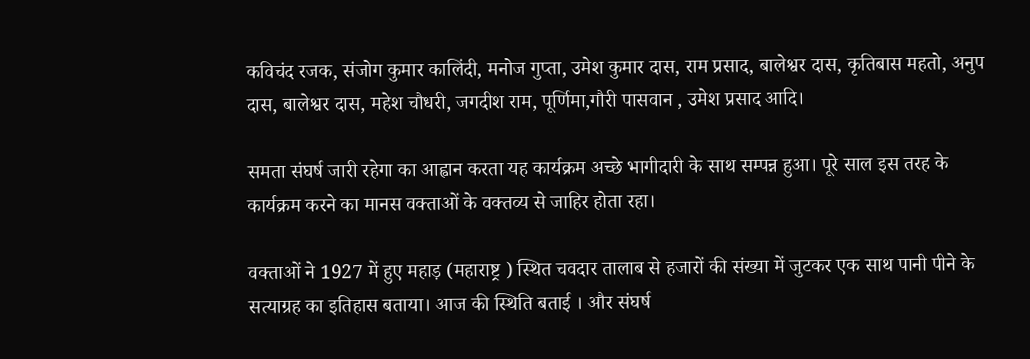कविचंद रजक, संजोग कुमार कालिंदी, मनोज गुप्ता, उमेश कुमार दास, राम प्रसाद, बालेश्वर दास, कृतिबास महतो, अनुप दास, बालेश्वर दास, महेश चौधरी, जगदीश राम, पूर्णिमा,गौरी पासवान , उमेश प्रसाद आदि।

समता संघर्ष जारी रहेगा का आह्वान करता यह कार्यक्रम अच्छे भागीदारी के साथ सम्पन्न हुआ। पूरे साल इस तरह के कार्यक्रम करने का मानस वक्ताओं के वक्तव्य से जाहिर होता रहा।

वक्ताओं ने 1927 में हुए महाड़ (महाराष्ट्र ) स्थित चवदार तालाब से हजारों की संख्या में जुटकर एक साथ पानी पीने के सत्याग्रह का इतिहास बताया। आज की स्थिति बताई । और संघर्ष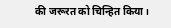की जरूरत को चिन्हित किया।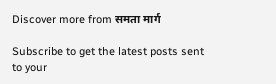Discover more from समता मार्ग

Subscribe to get the latest posts sent to your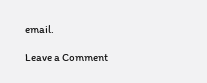email.

Leave a Comment